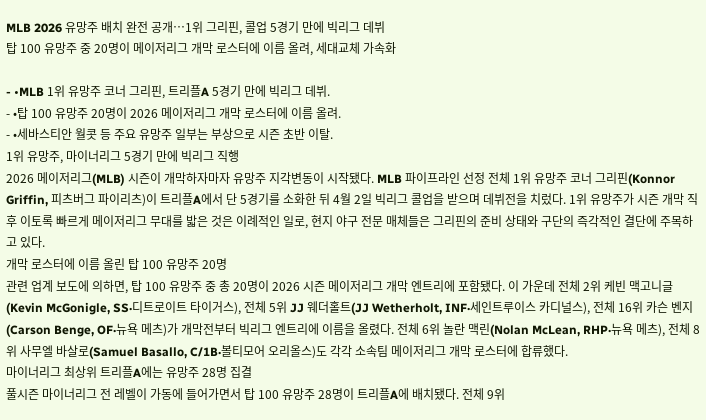MLB 2026 유망주 배치 완전 공개…1위 그리핀, 콜업 5경기 만에 빅리그 데뷔
탑 100 유망주 중 20명이 메이저리그 개막 로스터에 이름 올려, 세대교체 가속화

- •MLB 1위 유망주 코너 그리핀, 트리플A 5경기 만에 빅리그 데뷔.
- •탑 100 유망주 20명이 2026 메이저리그 개막 로스터에 이름 올려.
- •세바스티안 월콧 등 주요 유망주 일부는 부상으로 시즌 초반 이탈.
1위 유망주, 마이너리그 5경기 만에 빅리그 직행
2026 메이저리그(MLB) 시즌이 개막하자마자 유망주 지각변동이 시작됐다. MLB 파이프라인 선정 전체 1위 유망주 코너 그리핀(Konnor Griffin, 피츠버그 파이리츠)이 트리플A에서 단 5경기를 소화한 뒤 4월 2일 빅리그 콜업을 받으며 데뷔전을 치렀다. 1위 유망주가 시즌 개막 직후 이토록 빠르게 메이저리그 무대를 밟은 것은 이례적인 일로, 현지 야구 전문 매체들은 그리핀의 준비 상태와 구단의 즉각적인 결단에 주목하고 있다.
개막 로스터에 이름 올린 탑 100 유망주 20명
관련 업계 보도에 의하면, 탑 100 유망주 중 총 20명이 2026 시즌 메이저리그 개막 엔트리에 포함됐다. 이 가운데 전체 2위 케빈 맥고니글(Kevin McGonigle, SS·디트로이트 타이거스), 전체 5위 JJ 웨더홀트(JJ Wetherholt, INF·세인트루이스 카디널스), 전체 16위 카슨 벤지(Carson Benge, OF·뉴욕 메츠)가 개막전부터 빅리그 엔트리에 이름을 올렸다. 전체 6위 놀란 맥린(Nolan McLean, RHP·뉴욕 메츠), 전체 8위 사무엘 바살로(Samuel Basallo, C/1B·볼티모어 오리올스)도 각각 소속팀 메이저리그 개막 로스터에 합류했다.
마이너리그 최상위 트리플A에는 유망주 28명 집결
풀시즌 마이너리그 전 레벨이 가동에 들어가면서 탑 100 유망주 28명이 트리플A에 배치됐다. 전체 9위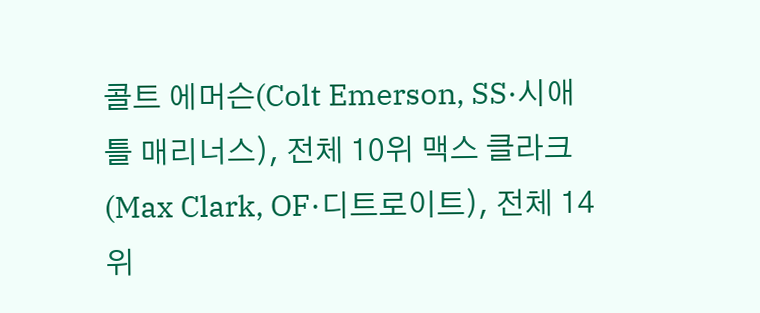콜트 에머슨(Colt Emerson, SS·시애틀 매리너스), 전체 10위 맥스 클라크(Max Clark, OF·디트로이트), 전체 14위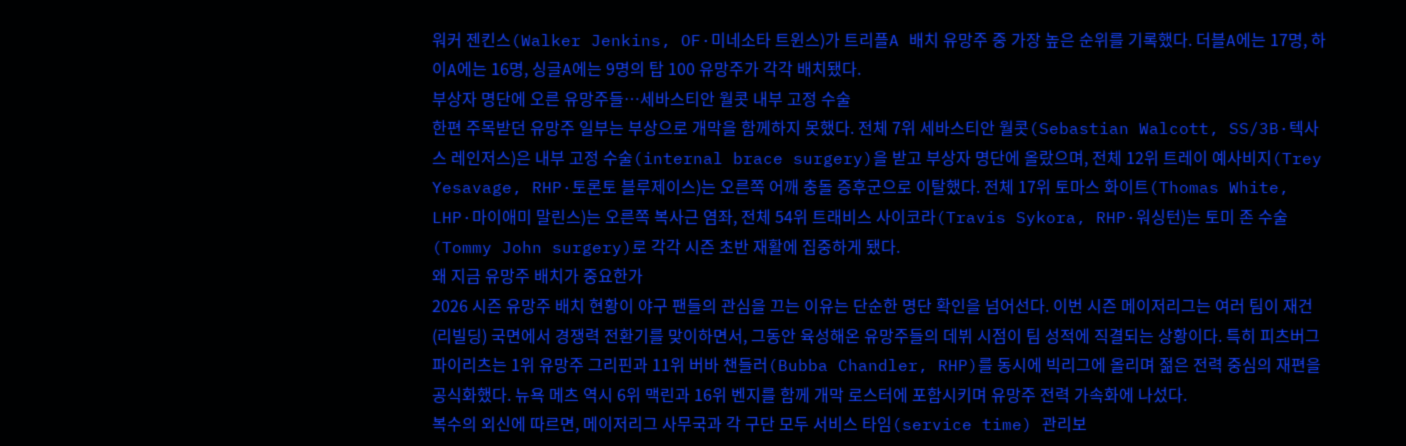워커 젠킨스(Walker Jenkins, OF·미네소타 트윈스)가 트리플A 배치 유망주 중 가장 높은 순위를 기록했다. 더블A에는 17명, 하이A에는 16명, 싱글A에는 9명의 탑 100 유망주가 각각 배치됐다.
부상자 명단에 오른 유망주들…세바스티안 월콧 내부 고정 수술
한편 주목받던 유망주 일부는 부상으로 개막을 함께하지 못했다. 전체 7위 세바스티안 월콧(Sebastian Walcott, SS/3B·텍사스 레인저스)은 내부 고정 수술(internal brace surgery)을 받고 부상자 명단에 올랐으며, 전체 12위 트레이 예사비지(Trey Yesavage, RHP·토론토 블루제이스)는 오른쪽 어깨 충돌 증후군으로 이탈했다. 전체 17위 토마스 화이트(Thomas White, LHP·마이애미 말린스)는 오른쪽 복사근 염좌, 전체 54위 트래비스 사이코라(Travis Sykora, RHP·워싱턴)는 토미 존 수술(Tommy John surgery)로 각각 시즌 초반 재활에 집중하게 됐다.
왜 지금 유망주 배치가 중요한가
2026 시즌 유망주 배치 현황이 야구 팬들의 관심을 끄는 이유는 단순한 명단 확인을 넘어선다. 이번 시즌 메이저리그는 여러 팀이 재건(리빌딩) 국면에서 경쟁력 전환기를 맞이하면서, 그동안 육성해온 유망주들의 데뷔 시점이 팀 성적에 직결되는 상황이다. 특히 피츠버그 파이리츠는 1위 유망주 그리핀과 11위 버바 챈들러(Bubba Chandler, RHP)를 동시에 빅리그에 올리며 젊은 전력 중심의 재편을 공식화했다. 뉴욕 메츠 역시 6위 맥린과 16위 벤지를 함께 개막 로스터에 포함시키며 유망주 전력 가속화에 나섰다.
복수의 외신에 따르면, 메이저리그 사무국과 각 구단 모두 서비스 타임(service time) 관리보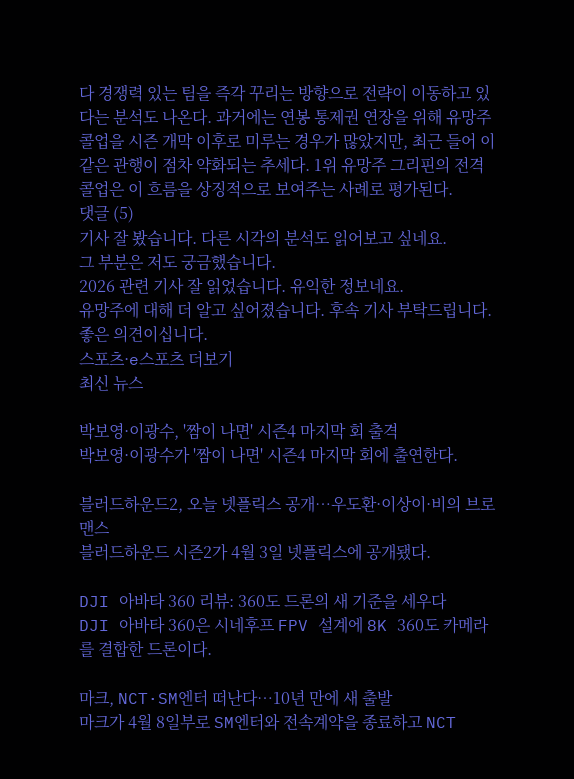다 경쟁력 있는 팀을 즉각 꾸리는 방향으로 전략이 이동하고 있다는 분석도 나온다. 과거에는 연봉 통제권 연장을 위해 유망주 콜업을 시즌 개막 이후로 미루는 경우가 많았지만, 최근 들어 이 같은 관행이 점차 약화되는 추세다. 1위 유망주 그리핀의 전격 콜업은 이 흐름을 상징적으로 보여주는 사례로 평가된다.
댓글 (5)
기사 잘 봤습니다. 다른 시각의 분석도 읽어보고 싶네요.
그 부분은 저도 궁금했습니다.
2026 관련 기사 잘 읽었습니다. 유익한 정보네요.
유망주에 대해 더 알고 싶어졌습니다. 후속 기사 부탁드립니다.
좋은 의견이십니다.
스포츠·e스포츠 더보기
최신 뉴스

박보영·이광수, '짬이 나면' 시즌4 마지막 회 출격
박보영·이광수가 '짬이 나면' 시즌4 마지막 회에 출연한다.

블러드하운드2, 오늘 넷플릭스 공개…우도환·이상이·비의 브로맨스
블러드하운드 시즌2가 4월 3일 넷플릭스에 공개됐다.

DJI 아바타 360 리뷰: 360도 드론의 새 기준을 세우다
DJI 아바타 360은 시네후프 FPV 설계에 8K 360도 카메라를 결합한 드론이다.

마크, NCT·SM엔터 떠난다…10년 만에 새 출발
마크가 4월 8일부로 SM엔터와 전속계약을 종료하고 NCT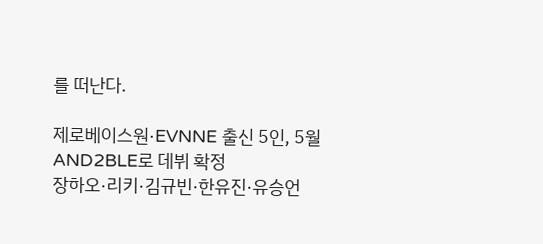를 떠난다.

제로베이스원·EVNNE 출신 5인, 5월 AND2BLE로 데뷔 확정
장하오·리키·김규빈·한유진·유승언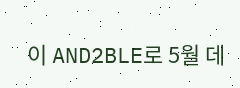이 AND2BLE로 5월 데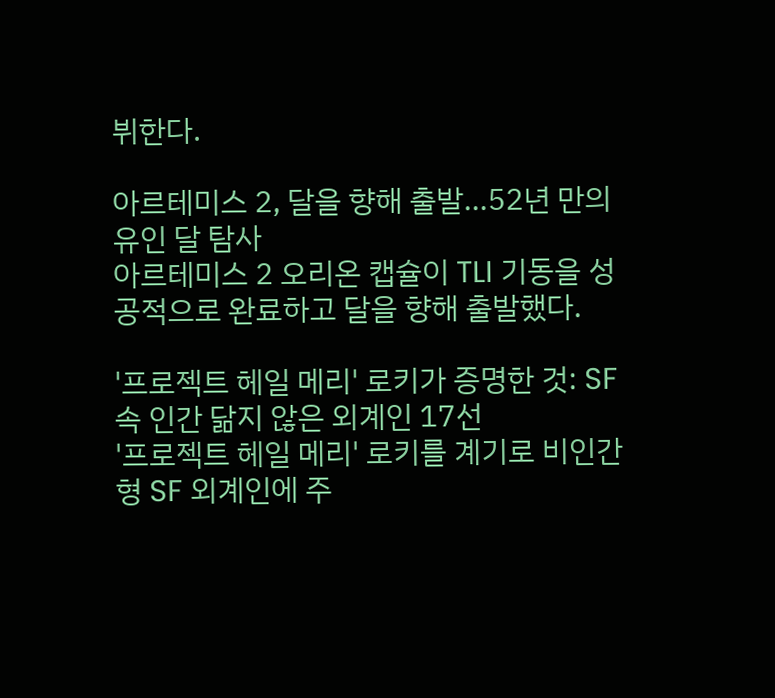뷔한다.

아르테미스 2, 달을 향해 출발…52년 만의 유인 달 탐사
아르테미스 2 오리온 캡슐이 TLI 기동을 성공적으로 완료하고 달을 향해 출발했다.

'프로젝트 헤일 메리' 로키가 증명한 것: SF 속 인간 닮지 않은 외계인 17선
'프로젝트 헤일 메리' 로키를 계기로 비인간형 SF 외계인에 주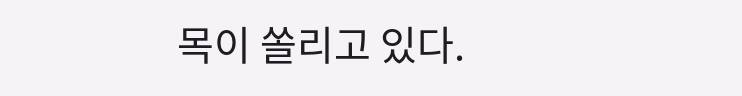목이 쏠리고 있다.